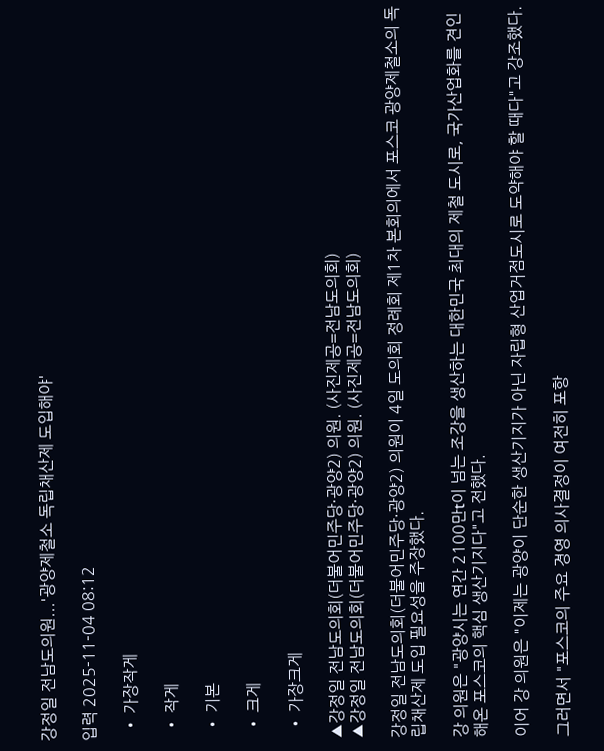강정일 전남도의원...'광양제철소 독립채산제 도입해야'

입력 2025-11-04 08:12

  • 가장작게

  • 작게

  • 기본

  • 크게

  • 가장크게

▲강정일 전남도의회(더불어민주당·광양2) 의원. (사진제공=전남도의회)
▲강정일 전남도의회(더불어민주당·광양2) 의원. (사진제공=전남도의회)

강정일 전남도의회(더불어민주당·광양2) 의원이 4일 도의회 정례회 제1차 본회의에서 포스코 광양제철소의 독립채산제 도입 필요성을 주장했다.

강 의원은 "광양시는 연간 2100만t이 넘는 조강을 생산하는 대한민국 최대의 제철 도시로, 국가산업화를 견인해온 포스코의 핵심 생산기지다"고 전했다.

이어 강 의원은 "이제는 광양이 단순한 생산기지가 아닌 자립형 산업거점도시로 도약해야 할 때다"고 강조했다.

그러면서 "포스코의 주요 경영 의사결정이 여전히 포항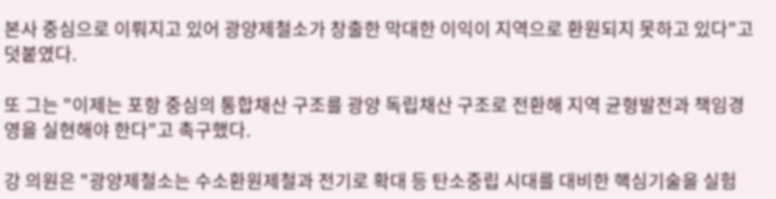본사 중심으로 이뤄지고 있어 광양제철소가 창출한 막대한 이익이 지역으로 환원되지 못하고 있다"고 덧붙였다.

또 그는 "이제는 포항 중심의 통합채산 구조를 광양 독립채산 구조로 전환해 지역 균형발전과 책임경영을 실현해야 한다"고 촉구했다.

강 의원은 "광양제철소는 수소환원제철과 전기로 확대 등 탄소중립 시대를 대비한 핵심기술을 실험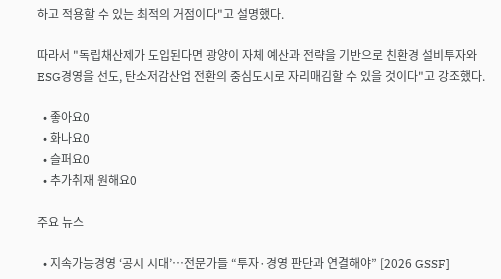하고 적용할 수 있는 최적의 거점이다"고 설명했다.

따라서 "독립채산제가 도입된다면 광양이 자체 예산과 전략을 기반으로 친환경 설비투자와 ESG경영을 선도, 탄소저감산업 전환의 중심도시로 자리매김할 수 있을 것이다"고 강조했다.

  • 좋아요0
  • 화나요0
  • 슬퍼요0
  • 추가취재 원해요0

주요 뉴스

  • 지속가능경영 ‘공시 시대’…전문가들 “투자·경영 판단과 연결해야” [2026 GSSF]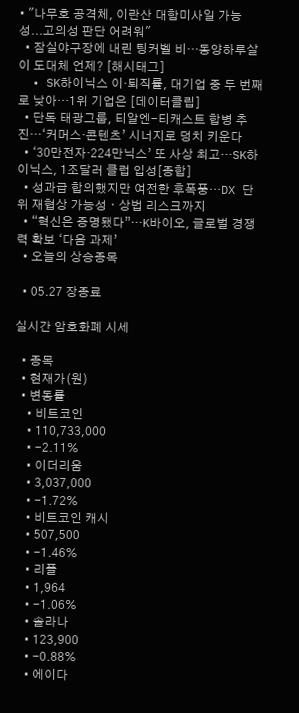• "나무호 공격체, 이란산 대함미사일 가능성...고의성 판단 어려워"
  • 잠실야구장에 내린 팅커벨 비…동양하루살이 도대체 언제? [해시태그]
  • SK하이닉스 이·퇴직률, 대기업 중 두 번째로 낮아…1위 기업은 [데이터클립]
  • 단독 태광그룹, 티알엔-티캐스트 합병 추진…‘커머스·콘텐츠’ 시너지로 덩치 키운다
  • ‘30만전자·224만닉스’ 또 사상 최고…SK하이닉스, 1조달러 클럽 입성[종합]
  • 성과급 합의했지만 여전한 후폭풍…DX 단위 재협상 가능성ㆍ상법 리스크까지
  • “혁신은 증명됐다”…K바이오, 글로벌 경쟁력 확보 ‘다음 과제’
  • 오늘의 상승종목

  • 05.27 장종료

실시간 암호화폐 시세

  • 종목
  • 현재가(원)
  • 변동률
    • 비트코인
    • 110,733,000
    • -2.11%
    • 이더리움
    • 3,037,000
    • -1.72%
    • 비트코인 캐시
    • 507,500
    • -1.46%
    • 리플
    • 1,964
    • -1.06%
    • 솔라나
    • 123,900
    • -0.88%
    • 에이다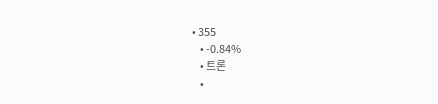• 355
    • -0.84%
    • 트론
    •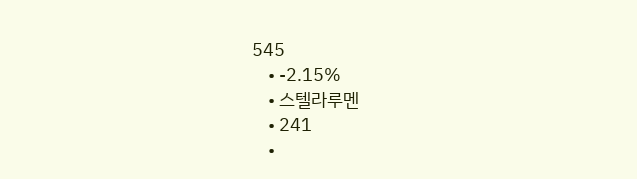545
    • -2.15%
    • 스텔라루멘
    • 241
    •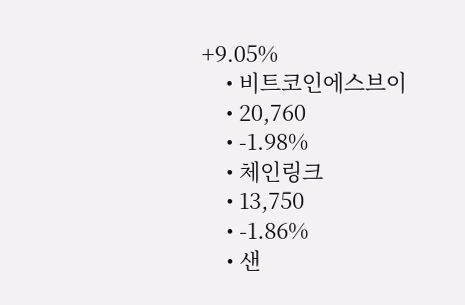+9.05%
    • 비트코인에스브이
    • 20,760
    • -1.98%
    • 체인링크
    • 13,750
    • -1.86%
    • 샌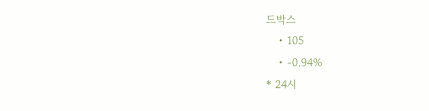드박스
    • 105
    • -0.94%
* 24시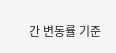간 변동률 기준